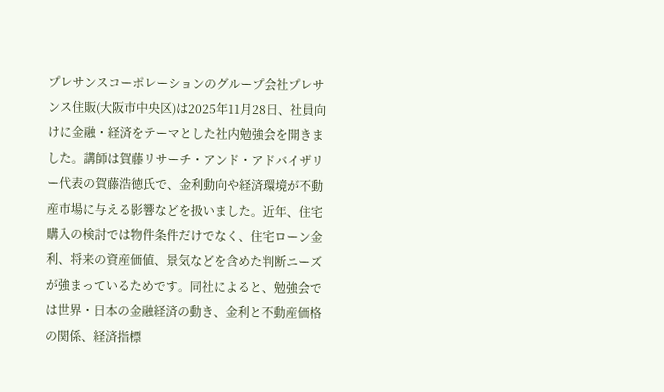プレサンスコーポレーションのグループ会社プレサンス住販(大阪市中央区)は2025年11月28日、社員向けに金融・経済をテーマとした社内勉強会を開きました。講師は賀藤リサーチ・アンド・アドバイザリー代表の賀藤浩徳氏で、金利動向や経済環境が不動産市場に与える影響などを扱いました。近年、住宅購入の検討では物件条件だけでなく、住宅ローン金利、将来の資産価値、景気などを含めた判断ニーズが強まっているためです。同社によると、勉強会では世界・日本の金融経済の動き、金利と不動産価格の関係、経済指標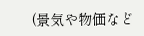(景気や物価など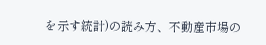を示す統計)の読み方、不動産市場の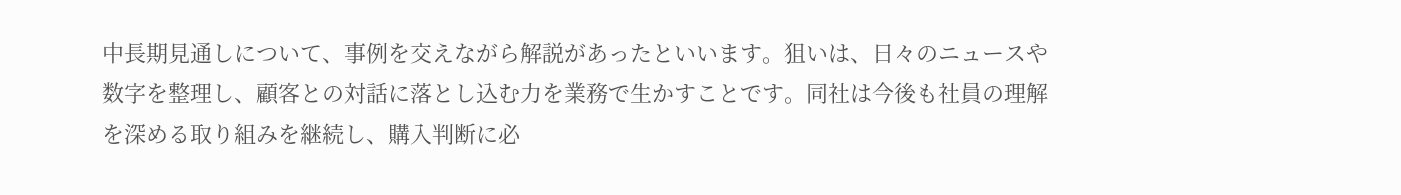中長期見通しについて、事例を交えながら解説があったといいます。狙いは、日々のニュースや数字を整理し、顧客との対話に落とし込む力を業務で生かすことです。同社は今後も社員の理解を深める取り組みを継続し、購入判断に必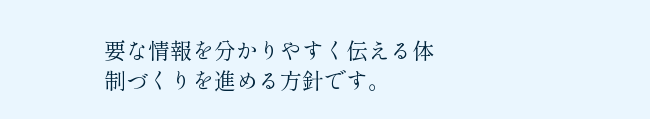要な情報を分かりやすく伝える体制づくりを進める方針です。